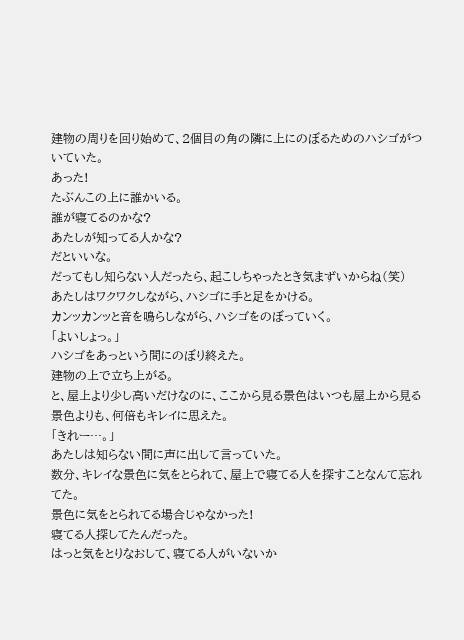建物の周りを回り始めて、2個目の角の隣に上にのぼるためのハシゴがついていた。
あった!
たぶんこの上に誰かいる。
誰が寝てるのかな?
あたしが知ってる人かな?
だといいな。
だってもし知らない人だったら、起こしちゃったとき気まずいからね(笑)
あたしはワクワクしながら、ハシゴに手と足をかける。
カンッカンッと音を鳴らしながら、ハシゴをのぼっていく。
「よいしょっ。」
ハシゴをあっという間にのぼり終えた。
建物の上で立ち上がる。
と、屋上より少し高いだけなのに、ここから見る景色はいつも屋上から見る景色よりも、何倍もキレイに思えた。
「きれー…。」
あたしは知らない間に声に出して言っていた。
数分、キレイな景色に気をとられて、屋上で寝てる人を探すことなんて忘れてた。
景色に気をとられてる場合じゃなかった!
寝てる人探してたんだった。
はっと気をとりなおして、寝てる人がいないか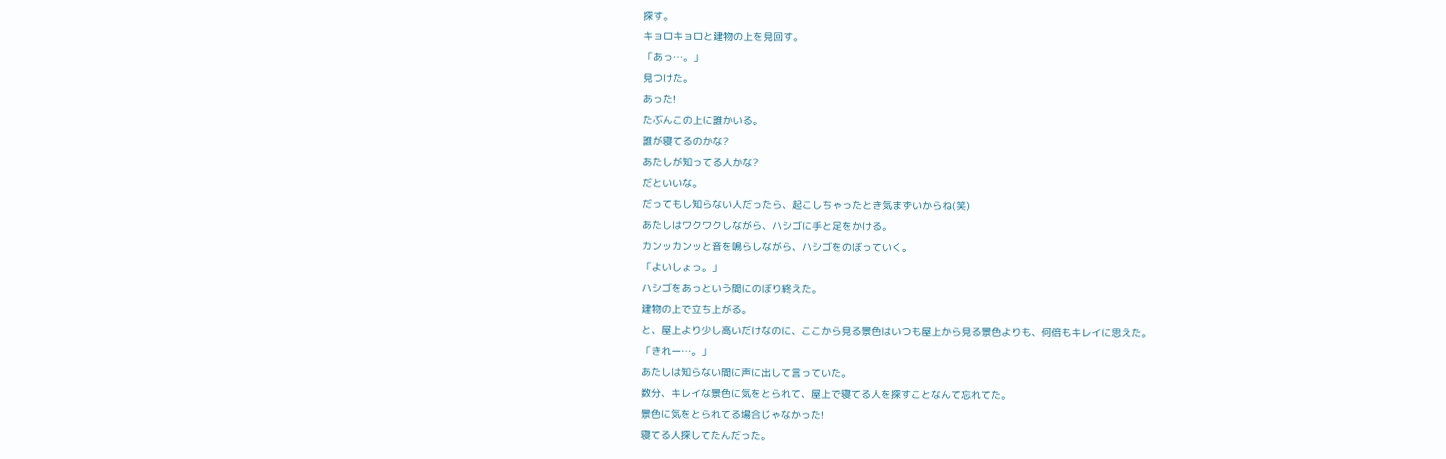探す。
キョロキョロと建物の上を見回す。
「あっ…。」
見つけた。
あった!
たぶんこの上に誰かいる。
誰が寝てるのかな?
あたしが知ってる人かな?
だといいな。
だってもし知らない人だったら、起こしちゃったとき気まずいからね(笑)
あたしはワクワクしながら、ハシゴに手と足をかける。
カンッカンッと音を鳴らしながら、ハシゴをのぼっていく。
「よいしょっ。」
ハシゴをあっという間にのぼり終えた。
建物の上で立ち上がる。
と、屋上より少し高いだけなのに、ここから見る景色はいつも屋上から見る景色よりも、何倍もキレイに思えた。
「きれー…。」
あたしは知らない間に声に出して言っていた。
数分、キレイな景色に気をとられて、屋上で寝てる人を探すことなんて忘れてた。
景色に気をとられてる場合じゃなかった!
寝てる人探してたんだった。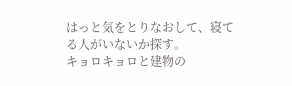はっと気をとりなおして、寝てる人がいないか探す。
キョロキョロと建物の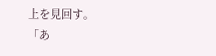上を見回す。
「あ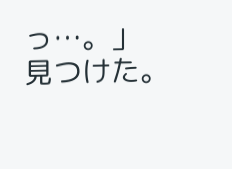っ…。」
見つけた。